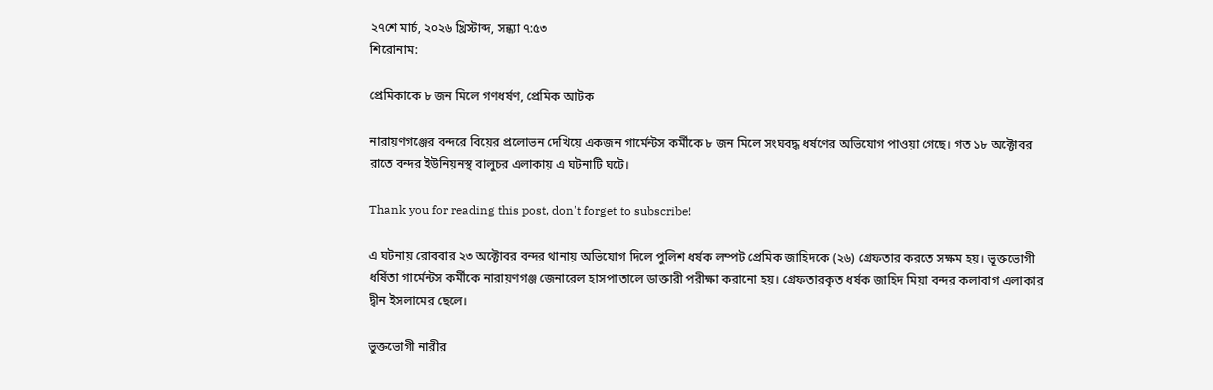২৭শে মার্চ, ২০২৬ খ্রিস্টাব্দ, সন্ধ্যা ৭:৫৩
শিরোনাম:

প্রেমিকাকে ৮ জন মিলে গণধর্ষণ, প্রেমিক আটক

নারায়ণগঞ্জের বন্দরে বিয়ের প্রলোভন দেখিয়ে একজন গার্মেন্টস কর্মীকে ৮ জন মিলে সংঘবদ্ধ ধর্ষণের অভিযোগ পাওয়া গেছে। গত ১৮ অক্টোবর রাতে বন্দর ইউনিয়নস্থ বালুচর এলাকায় এ ঘটনাটি ঘটে।

Thank you for reading this post, don't forget to subscribe!

এ ঘটনায় রোববার ২৩ অক্টোবর বন্দর থানায় অভিযোগ দিলে পুলিশ ধর্ষক লম্পট প্রেমিক জাহিদকে (২৬) গ্রেফতার করতে সক্ষম হয়। ভূক্তভোগী ধর্ষিতা গার্মেন্টস কর্মীকে নারায়ণগঞ্জ জেনারেল হাসপাতালে ডাক্তারী পরীক্ষা করানো হয়। গ্রেফতারকৃত ধর্ষক জাহিদ মিয়া বন্দর কলাবাগ এলাকার দ্বীন ইসলামের ছেলে।

ভুক্তভোগী নারীর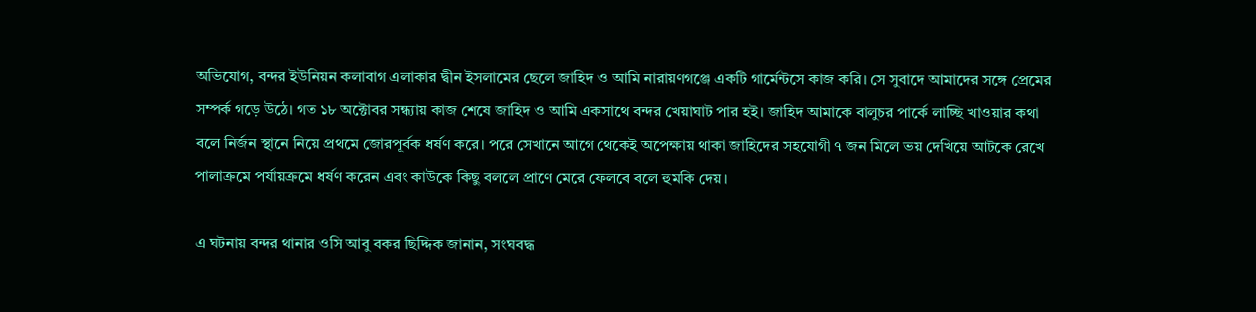অভিযোগ, বন্দর ইউনিয়ন কলাবাগ এলাকার দ্বীন ইসলামের ছেলে জাহিদ ও আমি নারায়ণগঞ্জে একটি গার্মেন্টসে কাজ করি। সে সুবাদে আমাদের সঙ্গে প্রেমের সম্পর্ক গড়ে উঠে। গত ১৮ অক্টোবর সন্ধ্যায় কাজ শেষে জাহিদ ও আমি একসাথে বন্দর খেয়াঘাট পার হই। জাহিদ আমাকে বালুচর পার্কে লাচ্ছি খাওয়ার কথা বলে নির্জন স্থানে নিয়ে প্রথমে জোরপূর্বক ধর্ষণ করে। পরে সেখানে আগে থেকেই অপেক্ষায় থাকা জাহিদের সহযোগী ৭ জন মিলে ভয় দেখিয়ে আটকে রেখে পালাক্রমে পর্যায়ক্রমে ধর্ষণ করেন এবং কাউকে কিছু বললে প্রাণে মেরে ফেলবে বলে হুমকি দেয়।

এ ঘটনায় বন্দর থানার ওসি আবু বকর ছিদ্দিক জানান, সংঘবদ্ধ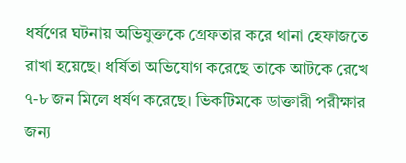ধর্ষণের ঘটনায় অভিযুক্তকে গ্রেফতার করে থানা হেফাজতে রাখা হয়েছে। ধর্ষিতা অভিযোগ করেছে তাকে আটকে রেখে ৭-৮ জন মিলে ধর্ষণ করেছে। ভিকটিমকে ডাক্তারী পরীক্ষার জন্য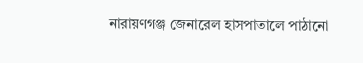নারায়ণগঞ্জ জেনারেল হাসপাতালে পাঠানো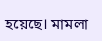হয়েছে। মামলা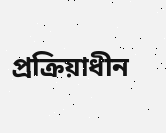প্রক্রিয়াধীন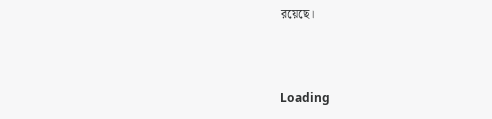রয়েছে।



Loading